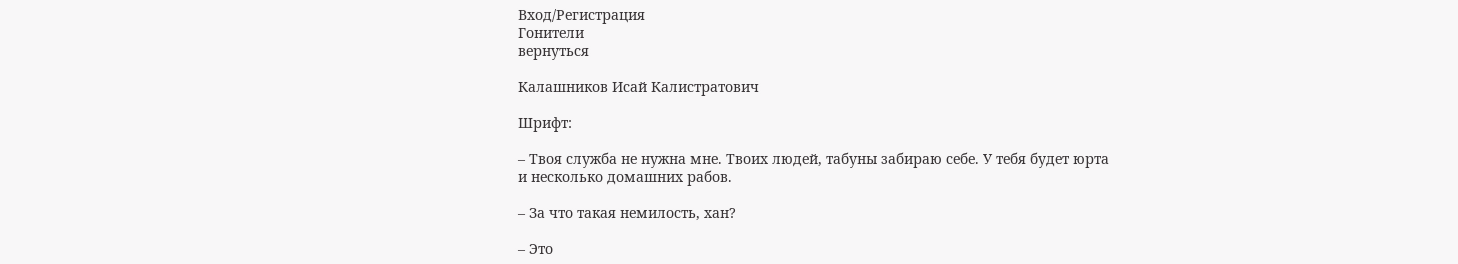Вход/Регистрация
Гонители
вернуться

Калашников Исай Калистратович

Шрифт:

– Твоя служба не нужна мне. Твоих людей, табуны забираю себе. У тебя будет юрта и несколько домашних рабов.

– За что такая немилость, хан?

– Это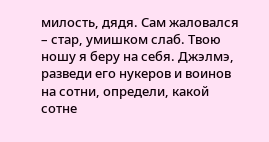милость, дядя. Сам жаловался – стар, умишком слаб. Твою ношу я беру на себя. Джэлмэ, разведи его нукеров и воинов на сотни, определи, какой сотне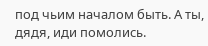под чьим началом быть. А ты, дядя, иди помолись.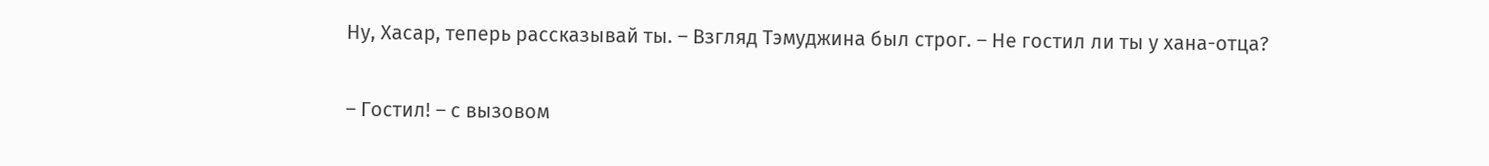Ну, Хасар, теперь рассказывай ты. – Взгляд Тэмуджина был строг. – Не гостил ли ты у хана-отца?

– Гостил! – с вызовом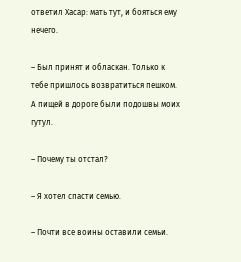ответил Хасар: мать тут, и бояться ему нечего.

– Был принят и обласкан. Только к тебе пришлось возвратиться пешком. А пищей в дороге были подошвы моих гутул.

– Почему ты отстал?

– Я хотел спасти семью.

– Почти все воины оставили семьи.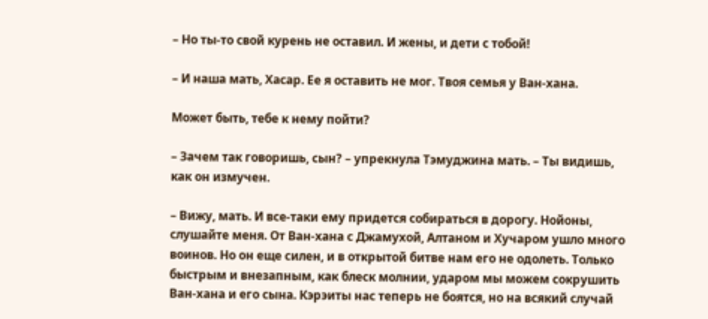– Но ты-то свой курень не оставил. И жены, и дети с тобой!

– И наша мать, Хасар. Ее я оставить не мог. Твоя семья у Ван-хана.

Может быть, тебе к нему пойти?

– Зачем так говоришь, сын? – упрекнула Тэмуджина мать. – Ты видишь, как он измучен.

– Вижу, мать. И все-таки ему придется собираться в дорогу. Нойоны, слушайте меня. От Ван-хана с Джамухой, Алтаном и Хучаром ушло много воинов. Но он еще силен, и в открытой битве нам его не одолеть. Только быстрым и внезапным, как блеск молнии, ударом мы можем сокрушить Ван-хана и его сына. Кэрэиты нас теперь не боятся, но на всякий случай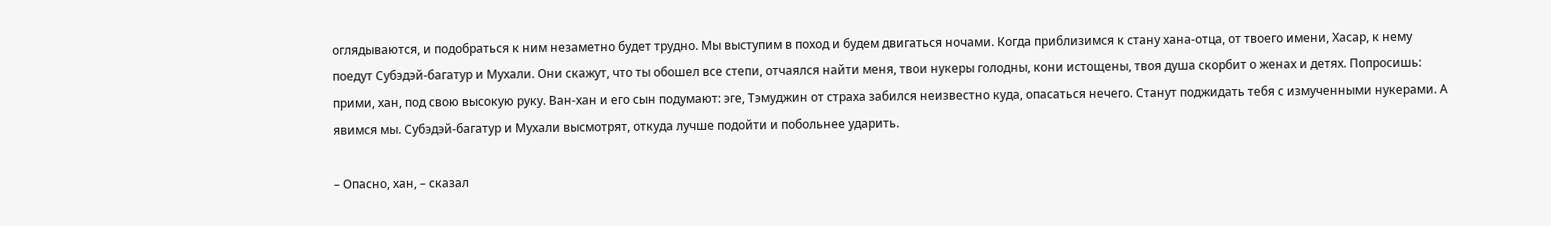оглядываются, и подобраться к ним незаметно будет трудно. Мы выступим в поход и будем двигаться ночами. Когда приблизимся к стану хана-отца, от твоего имени, Хасар, к нему поедут Субэдэй-багатур и Мухали. Они скажут, что ты обошел все степи, отчаялся найти меня, твои нукеры голодны, кони истощены, твоя душа скорбит о женах и детях. Попросишь: прими, хан, под свою высокую руку. Ван-хан и его сын подумают: эге, Тэмуджин от страха забился неизвестно куда, опасаться нечего. Станут поджидать тебя с измученными нукерами. А явимся мы. Субэдэй-багатур и Мухали высмотрят, откуда лучше подойти и побольнее ударить.

– Опасно, хан, – сказал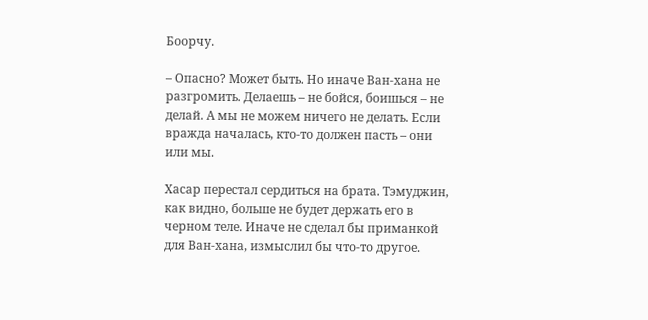Боорчу.

– Опасно? Может быть. Но иначе Ван-хана не разгромить. Делаешь – не бойся, боишься – не делай. А мы не можем ничего не делать. Если вражда началась, кто-то должен пасть – они или мы.

Хасар перестал сердиться на брата. Тэмуджин, как видно, больше не будет держать его в черном теле. Иначе не сделал бы приманкой для Ван-хана, измыслил бы что-то другое.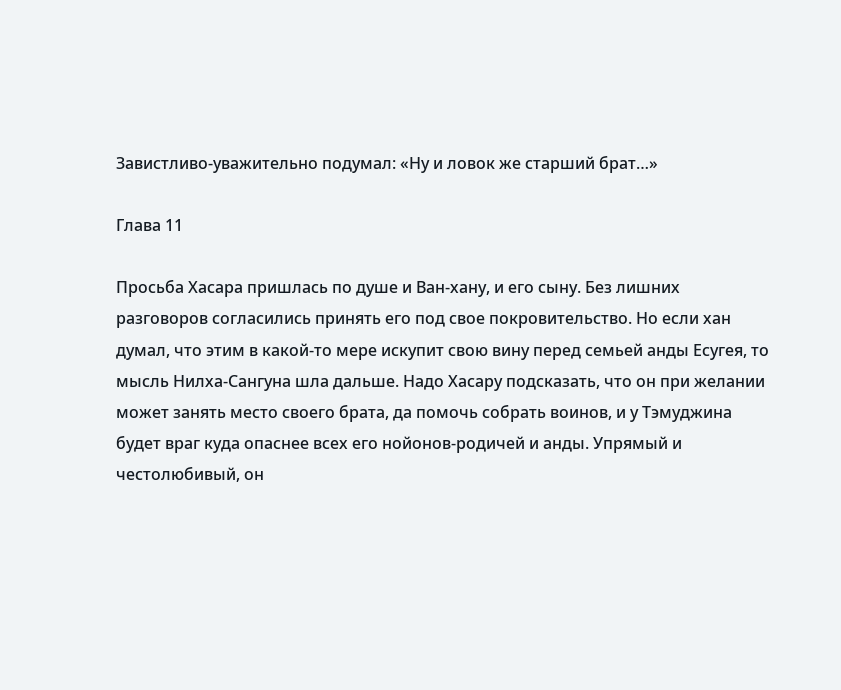Завистливо-уважительно подумал: «Ну и ловок же старший брат…»

Глава 11

Просьба Хасара пришлась по душе и Ван-хану, и его сыну. Без лишних разговоров согласились принять его под свое покровительство. Но если хан думал, что этим в какой-то мере искупит свою вину перед семьей анды Есугея, то мысль Нилха-Сангуна шла дальше. Надо Хасару подсказать, что он при желании может занять место своего брата, да помочь собрать воинов, и у Тэмуджина будет враг куда опаснее всех его нойонов-родичей и анды. Упрямый и честолюбивый, он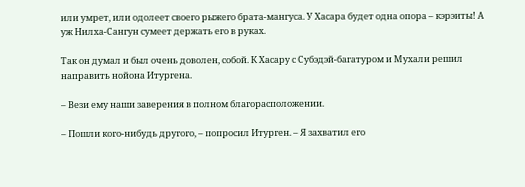или умрет, или одолеет своего рыжего брата-мангуса. У Хасара будет одна опора – кэрэиты! А уж Нилха-Сангун сумеет держать его в руках.

Так он думал и был очень доволен, собой. К Хасару с Субэдэй-багатуром и Мухали решил направить нойона Итургена.

– Вези ему наши заверения в полном благорасположении.

– Пошли кого-нибудь другого, – попросил Итурген. – Я захватил его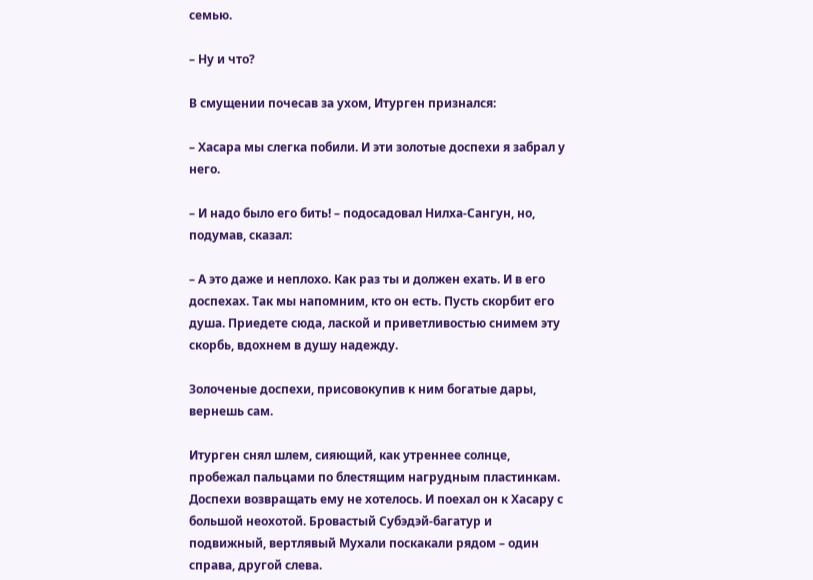семью.

– Ну и что?

В смущении почесав за ухом, Итурген признался:

– Хасара мы слегка побили. И эти золотые доспехи я забрал у него.

– И надо было его бить! – подосадовал Нилха-Сангун, но, подумав, сказал:

– А это даже и неплохо. Как раз ты и должен ехать. И в его доспехах. Так мы напомним, кто он есть. Пусть скорбит его душа. Приедете сюда, лаской и приветливостью снимем эту скорбь, вдохнем в душу надежду.

Золоченые доспехи, присовокупив к ним богатые дары, вернешь сам.

Итурген снял шлем, сияющий, как утреннее солнце, пробежал пальцами по блестящим нагрудным пластинкам. Доспехи возвращать ему не хотелось. И поехал он к Хасару с большой неохотой. Бровастый Субэдэй-багатур и подвижный, вертлявый Мухали поскакали рядом – один справа, другой слева.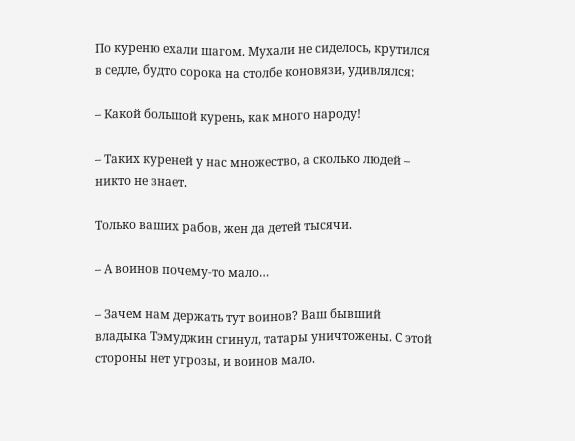По куреню ехали шагом. Мухали не сиделось, крутился в седле, будто сорока на столбе коновязи, удивлялся:

– Какой большой курень, как много народу!

– Таких куреней у нас множество, а сколько людей – никто не знает.

Только ваших рабов, жен да детей тысячи.

– А воинов почему-то мало…

– Зачем нам держать тут воинов? Ваш бывший владыка Тэмуджин сгинул, татары уничтожены. С этой стороны нет угрозы, и воинов мало.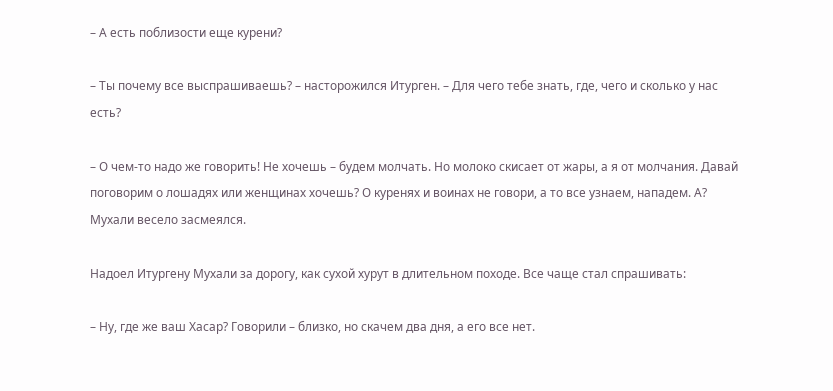– А есть поблизости еще курени?

– Ты почему все выспрашиваешь? – насторожился Итурген. – Для чего тебе знать, где, чего и сколько у нас есть?

– О чем-то надо же говорить! Не хочешь – будем молчать. Но молоко скисает от жары, а я от молчания. Давай поговорим о лошадях или женщинах хочешь? О куренях и воинах не говори, а то все узнаем, нападем. А? Мухали весело засмеялся.

Надоел Итургену Мухали за дорогу, как сухой хурут в длительном походе. Все чаще стал спрашивать:

– Ну, где же ваш Хасар? Говорили – близко, но скачем два дня, а его все нет.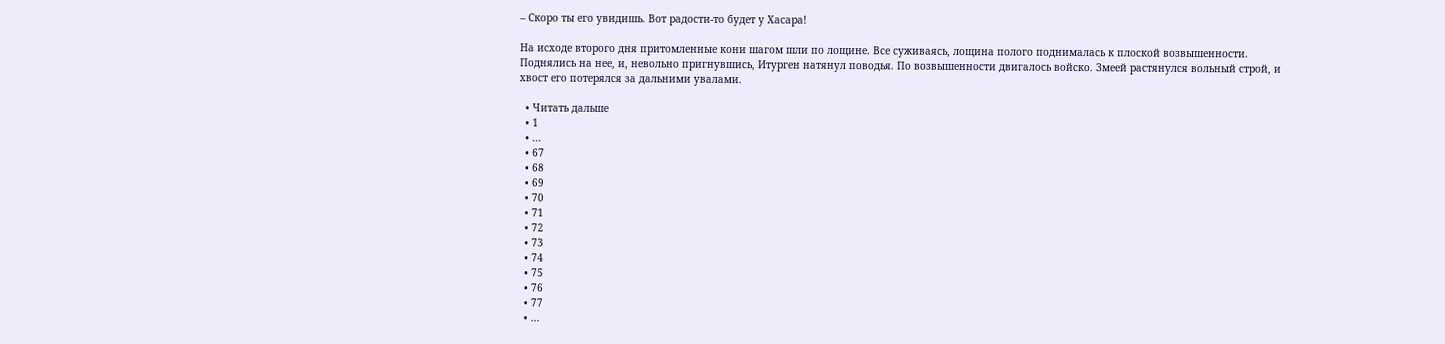– Скоро ты его увидишь. Вот радости-то будет у Хасара!

На исходе второго дня притомленные кони шагом шли по лощине. Все суживаясь, лощина полого поднималась к плоской возвышенности. Поднялись на нее, и, невольно пригнувшись, Итурген натянул поводья. По возвышенности двигалось войско. Змеей растянулся вольный строй, и хвост его потерялся за дальними увалами.

  • Читать дальше
  • 1
  • ...
  • 67
  • 68
  • 69
  • 70
  • 71
  • 72
  • 73
  • 74
  • 75
  • 76
  • 77
  • ...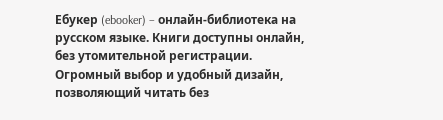Ебукер (ebooker) – онлайн-библиотека на русском языке. Книги доступны онлайн, без утомительной регистрации. Огромный выбор и удобный дизайн, позволяющий читать без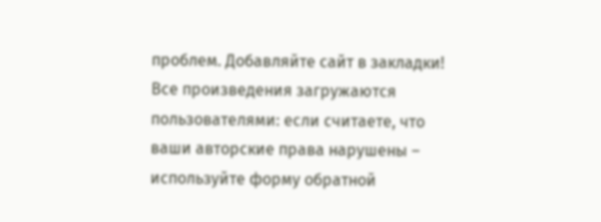проблем. Добавляйте сайт в закладки! Все произведения загружаются пользователями: если считаете, что ваши авторские права нарушены – используйте форму обратной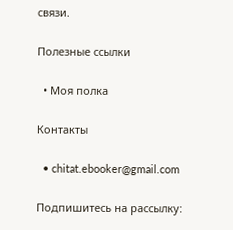связи.

Полезные ссылки

  • Моя полка

Контакты

  • chitat.ebooker@gmail.com

Подпишитесь на рассылку: